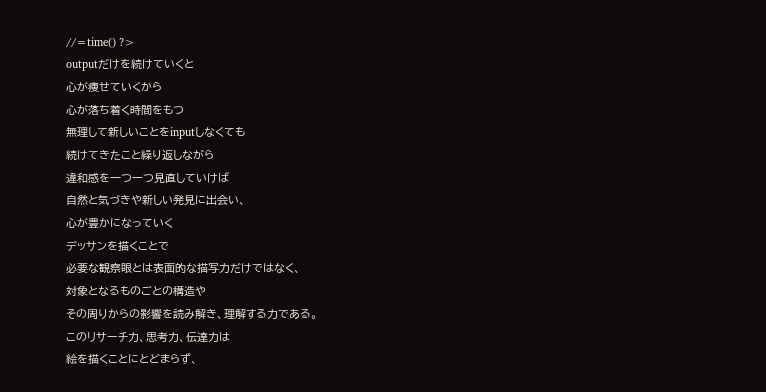//=time() ?>
outputだけを続けていくと
心が痩せていくから
心が落ち着く時間をもつ
無理して新しいことをinputしなくても
続けてきたこと繰り返しながら
違和感を一つ一つ見直していけば
自然と気づきや新しい発見に出会い、
心が豊かになっていく
デッサンを描くことで
必要な観察眼とは表面的な描写力だけではなく、
対象となるものごとの構造や
その周りからの影響を読み解き、理解する力である。
このリサーチ力、思考力、伝達力は
絵を描くことにとどまらず、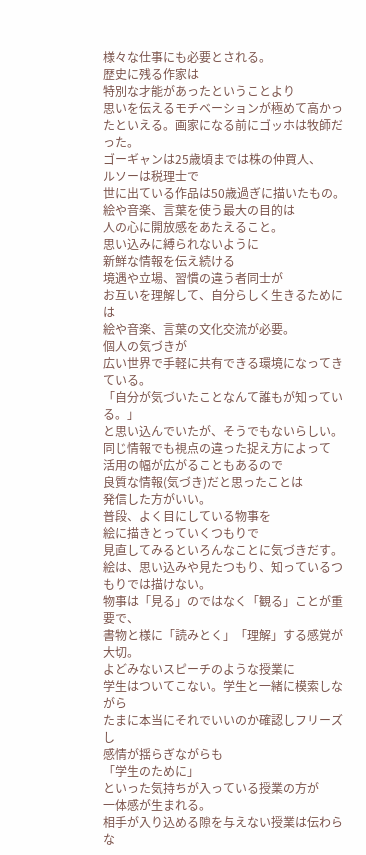様々な仕事にも必要とされる。
歴史に残る作家は
特別な才能があったということより
思いを伝えるモチベーションが極めて高かったといえる。画家になる前にゴッホは牧師だった。
ゴーギャンは25歳頃までは株の仲買人、
ルソーは税理士で
世に出ている作品は50歳過ぎに描いたもの。
絵や音楽、言葉を使う最大の目的は
人の心に開放感をあたえること。
思い込みに縛られないように
新鮮な情報を伝え続ける
境遇や立場、習慣の違う者同士が
お互いを理解して、自分らしく生きるためには
絵や音楽、言葉の文化交流が必要。
個人の気づきが
広い世界で手軽に共有できる環境になってきている。
「自分が気づいたことなんて誰もが知っている。」
と思い込んでいたが、そうでもないらしい。
同じ情報でも視点の違った捉え方によって
活用の幅が広がることもあるので
良質な情報(気づき)だと思ったことは
発信した方がいい。
普段、よく目にしている物事を
絵に描きとっていくつもりで
見直してみるといろんなことに気づきだす。
絵は、思い込みや見たつもり、知っているつもりでは描けない。
物事は「見る」のではなく「観る」ことが重要で、
書物と様に「読みとく」「理解」する感覚が大切。
よどみないスピーチのような授業に
学生はついてこない。学生と一緒に模索しながら
たまに本当にそれでいいのか確認しフリーズし
感情が揺らぎながらも
「学生のために」
といった気持ちが入っている授業の方が
一体感が生まれる。
相手が入り込める隙を与えない授業は伝わらな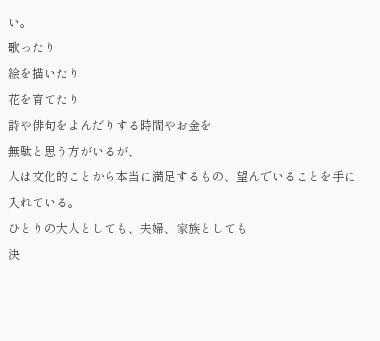い。
歌ったり
絵を描いたり
花を育てたり
詩や俳句をよんだりする時間やお金を
無駄と思う方がいるが、
人は文化的ことから本当に満足するもの、望んでいることを手に入れている。
ひとりの大人としても、夫婦、家族としても
決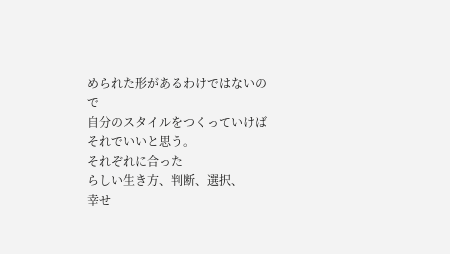められた形があるわけではないので
自分のスタイルをつくっていけば
それでいいと思う。
それぞれに合った
らしい生き方、判断、選択、
幸せ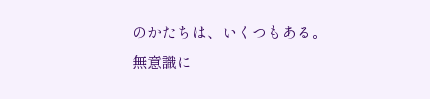のかたちは、いくつもある。
無意識に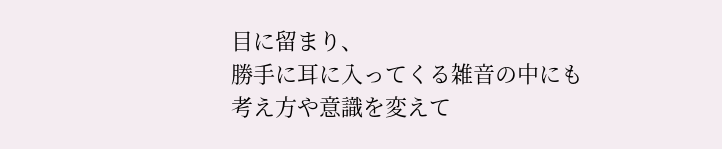目に留まり、
勝手に耳に入ってくる雑音の中にも
考え方や意識を変えて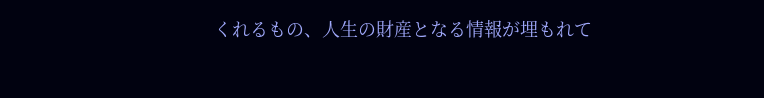くれるもの、人生の財産となる情報が埋もれて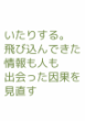いたりする。
飛び込んできた情報も人も
出会った因果を見直す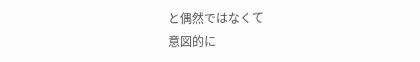と偶然ではなくて
意図的に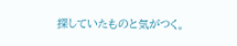探していたものと気がつく。